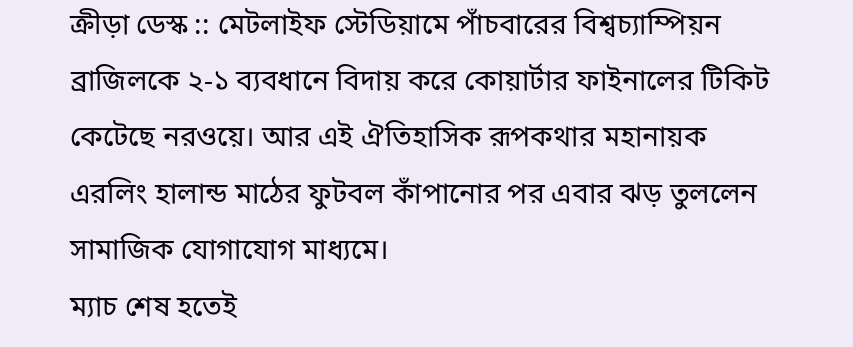ক্রীড়া ডেস্ক :: মেটলাইফ স্টেডিয়ামে পাঁচবারের বিশ্বচ্যাম্পিয়ন ব্রাজিলকে ২-১ ব্যবধানে বিদায় করে কোয়ার্টার ফাইনালের টিকিট কেটেছে নরওয়ে। আর এই ঐতিহাসিক রূপকথার মহানায়ক এরলিং হালান্ড মাঠের ফুটবল কাঁপানোর পর এবার ঝড় তুললেন সামাজিক যোগাযোগ মাধ্যমে।
ম্যাচ শেষ হতেই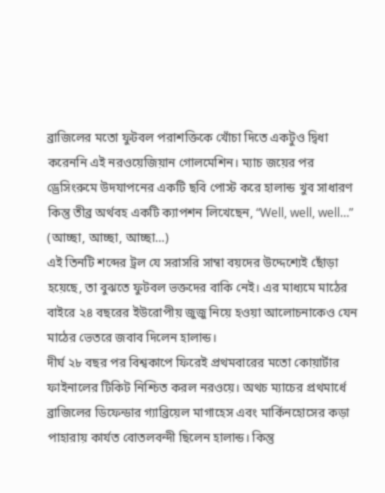ব্রাজিলের মতো ফুটবল পরাশক্তিকে খোঁচা দিতে একটুও দ্বিধা করেননি এই নরওয়েজিয়ান গোলমেশিন। ম্যাচ জয়ের পর ড্রেসিংরুমে উদযাপনের একটি ছবি পোস্ট করে হালান্ড খুব সাধারণ কিন্তু তীব্র অর্থবহ একটি ক্যাপশন লিখেছেন, “Well, well, well…” (আচ্ছা, আচ্ছা, আচ্ছা…)
এই তিনটি শব্দের ট্রল যে সরাসরি সাম্বা বয়দের উদ্দেশ্যেই ছোঁড়া হয়েছে, তা বুঝতে ফুটবল ভক্তদের বাকি নেই। এর মাধ্যমে মাঠের বাইরে ২৪ বছরের ইউরোপীয় জুজু নিয়ে হওয়া আলোচনাকেও যেন মাঠের ভেতরে জবাব দিলেন হালান্ড।
দীর্ঘ ২৮ বছর পর বিশ্বকাপে ফিরেই প্রথমবারের মতো কোয়ার্টার ফাইনালের টিকিট নিশ্চিত করল নরওয়ে। অথচ ম্যাচের প্রথমার্ধে ব্রাজিলের ডিফেন্ডার গ্যাব্রিয়েল মাগাহেস এবং মার্কিনহোসের কড়া পাহারায় কার্যত বোতলবন্দী ছিলেন হালান্ড। কিন্তু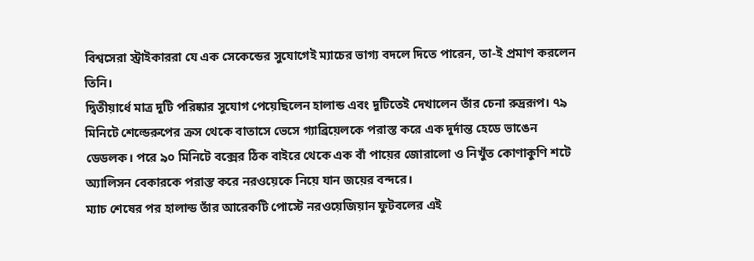বিশ্বসেরা স্ট্রাইকাররা যে এক সেকেন্ডের সুযোগেই ম্যাচের ভাগ্য বদলে দিতে পারেন, তা-ই প্রমাণ করলেন তিনি।
দ্বিতীয়ার্ধে মাত্র দুটি পরিষ্কার সুযোগ পেয়েছিলেন হালান্ড এবং দুটিতেই দেখালেন তাঁর চেনা রুদ্ররূপ। ৭৯ মিনিটে শেল্ডেরুপের ক্রস থেকে বাতাসে ভেসে গ্যাব্রিয়েলকে পরাস্ত করে এক দুর্দান্ত হেডে ভাঙেন ডেডলক। পরে ৯০ মিনিটে বক্সের ঠিক বাইরে থেকে এক বাঁ পায়ের জোরালো ও নিখুঁত কোণাকুণি শটে অ্যালিসন বেকারকে পরাস্ত করে নরওয়েকে নিয়ে যান জয়ের বন্দরে।
ম্যাচ শেষের পর হালান্ড তাঁর আরেকটি পোস্টে নরওয়েজিয়ান ফুটবলের এই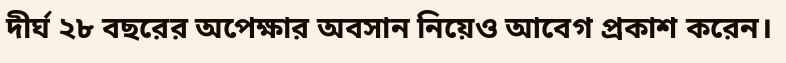দীর্ঘ ২৮ বছরের অপেক্ষার অবসান নিয়েও আবেগ প্রকাশ করেন।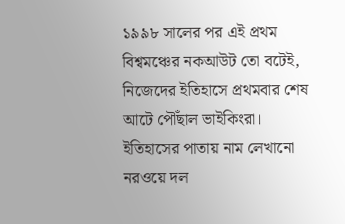১৯৯৮ সালের পর এই প্রথম বিশ্বমঞ্চের নকআউট তো বটেই, নিজেদের ইতিহাসে প্রথমবার শেষ আটে পৌঁছাল ভাইকিংরা।
ইতিহাসের পাতায় নাম লেখানো নরওয়ে দল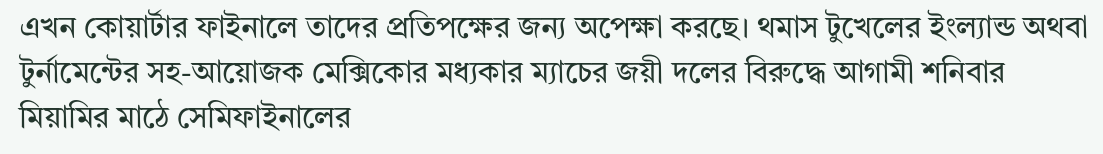এখন কোয়ার্টার ফাইনালে তাদের প্রতিপক্ষের জন্য অপেক্ষা করছে। থমাস টুখেলের ইংল্যান্ড অথবা টুর্নামেন্টের সহ-আয়োজক মেক্সিকোর মধ্যকার ম্যাচের জয়ী দলের বিরুদ্ধে আগামী শনিবার মিয়ামির মাঠে সেমিফাইনালের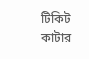টিকিট কাটার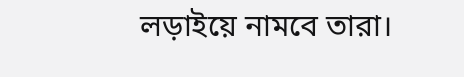লড়াইয়ে নামবে তারা।